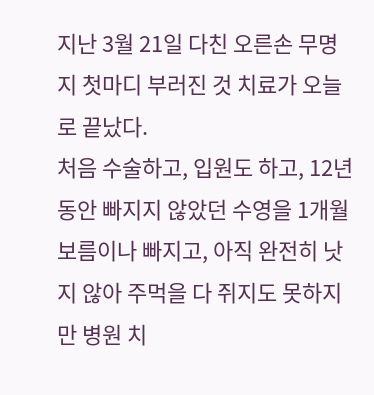지난 3월 21일 다친 오른손 무명지 첫마디 부러진 것 치료가 오늘로 끝났다.
처음 수술하고, 입원도 하고, 12년 동안 빠지지 않았던 수영을 1개월 보름이나 빠지고, 아직 완전히 낫지 않아 주먹을 다 쥐지도 못하지만 병원 치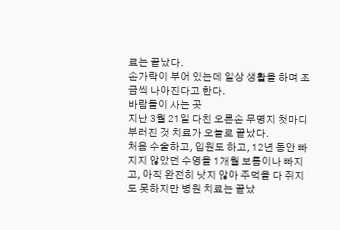료는 끝났다.
손가락이 부어 있는데 일상 생활을 하며 조금씩 나아진다고 한다.
바람들이 사는 곳
지난 3월 21일 다친 오른손 무명지 첫마디 부러진 것 치료가 오늘로 끝났다.
처음 수술하고, 입원도 하고, 12년 동안 빠지지 않았던 수영을 1개월 보름이나 빠지고, 아직 완전히 낫지 않아 주먹을 다 쥐지도 못하지만 병원 치료는 끝났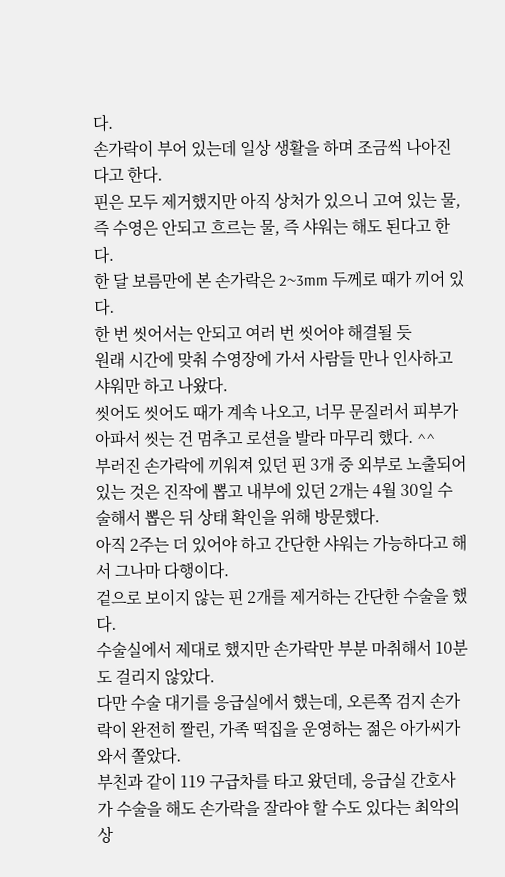다.
손가락이 부어 있는데 일상 생활을 하며 조금씩 나아진다고 한다.
핀은 모두 제거했지만 아직 상처가 있으니 고여 있는 물, 즉 수영은 안되고 흐르는 물, 즉 샤워는 해도 된다고 한다.
한 달 보름만에 본 손가락은 2~3mm 두께로 때가 끼어 있다.
한 번 씻어서는 안되고 여러 번 씻어야 해결될 듯
원래 시간에 맞춰 수영장에 가서 사람들 만나 인사하고 샤워만 하고 나왔다.
씻어도 씻어도 때가 계속 나오고, 너무 문질러서 피부가 아파서 씻는 건 멈추고 로션을 발라 마무리 했다. ^^
부러진 손가락에 끼워져 있던 핀 3개 중 외부로 노출되어 있는 것은 진작에 뽑고 내부에 있던 2개는 4월 30일 수술해서 뽑은 뒤 상태 확인을 위해 방문했다.
아직 2주는 더 있어야 하고 간단한 샤워는 가능하다고 해서 그나마 다행이다.
겉으로 보이지 않는 핀 2개를 제거하는 간단한 수술을 했다.
수술실에서 제대로 했지만 손가락만 부분 마취해서 10분도 걸리지 않았다.
다만 수술 대기를 응급실에서 했는데, 오른쪽 검지 손가락이 완전히 짤린, 가족 떡집을 운영하는 젊은 아가씨가 와서 쫄았다.
부친과 같이 119 구급차를 타고 왔던데, 응급실 간호사가 수술을 해도 손가락을 잘라야 할 수도 있다는 최악의 상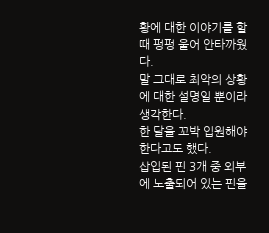황에 대한 이야기를 할 때 펑펑 울어 안타까웠다.
말 그대로 최악의 상황에 대한 설명일 뿐이라 생각한다.
한 달을 꼬박 입원해야 한다고도 했다.
삽입된 핀 3개 중 외부에 노출되어 있는 핀을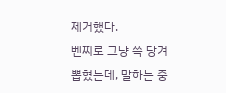제거했다.
벤찌로 그냥 쓱 당겨 뽑혔는데, 말하는 중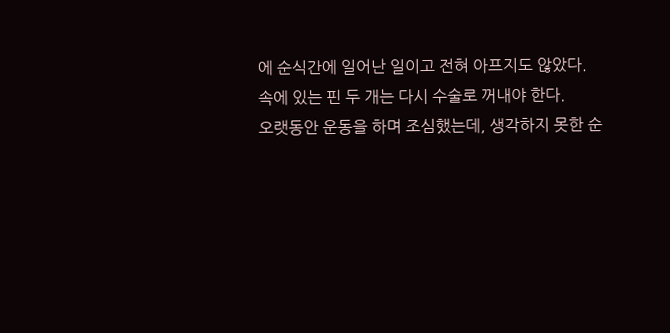에 순식간에 일어난 일이고 전혀 아프지도 않았다.
속에 있는 핀 두 개는 다시 수술로 꺼내야 한다.
오랫동안 운동을 하며 조심했는데, 생각하지 못한 순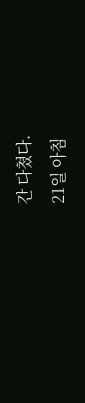간 다쳤다.
21일 아침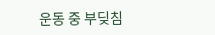운동 중 부딪침